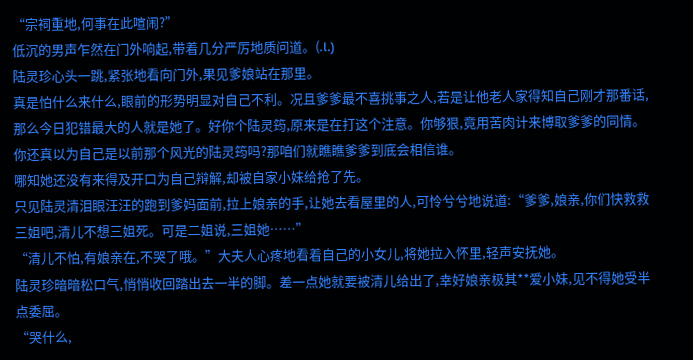“宗祠重地,何事在此喧闹?”
低沉的男声乍然在门外响起,带着几分严厉地质问道。(.l.)
陆灵珍心头一跳,紧张地看向门外,果见爹娘站在那里。
真是怕什么来什么,眼前的形势明显对自己不利。况且爹爹最不喜挑事之人,若是让他老人家得知自己刚才那番话,那么今日犯错最大的人就是她了。好你个陆灵筠,原来是在打这个注意。你够狠,竟用苦肉计来博取爹爹的同情。你还真以为自己是以前那个风光的陆灵筠吗?那咱们就瞧瞧爹爹到底会相信谁。
哪知她还没有来得及开口为自己辩解,却被自家小妹给抢了先。
只见陆灵清泪眼汪汪的跑到爹妈面前,拉上娘亲的手,让她去看屋里的人,可怜兮兮地说道:“爹爹,娘亲,你们快救救三姐吧,清儿不想三姐死。可是二姐说,三姐她……”
“清儿不怕,有娘亲在,不哭了哦。”大夫人心疼地看着自己的小女儿,将她拉入怀里,轻声安抚她。
陆灵珍暗暗松口气,悄悄收回踏出去一半的脚。差一点她就要被清儿给出了,幸好娘亲极其**爱小妹,见不得她受半点委屈。
“哭什么,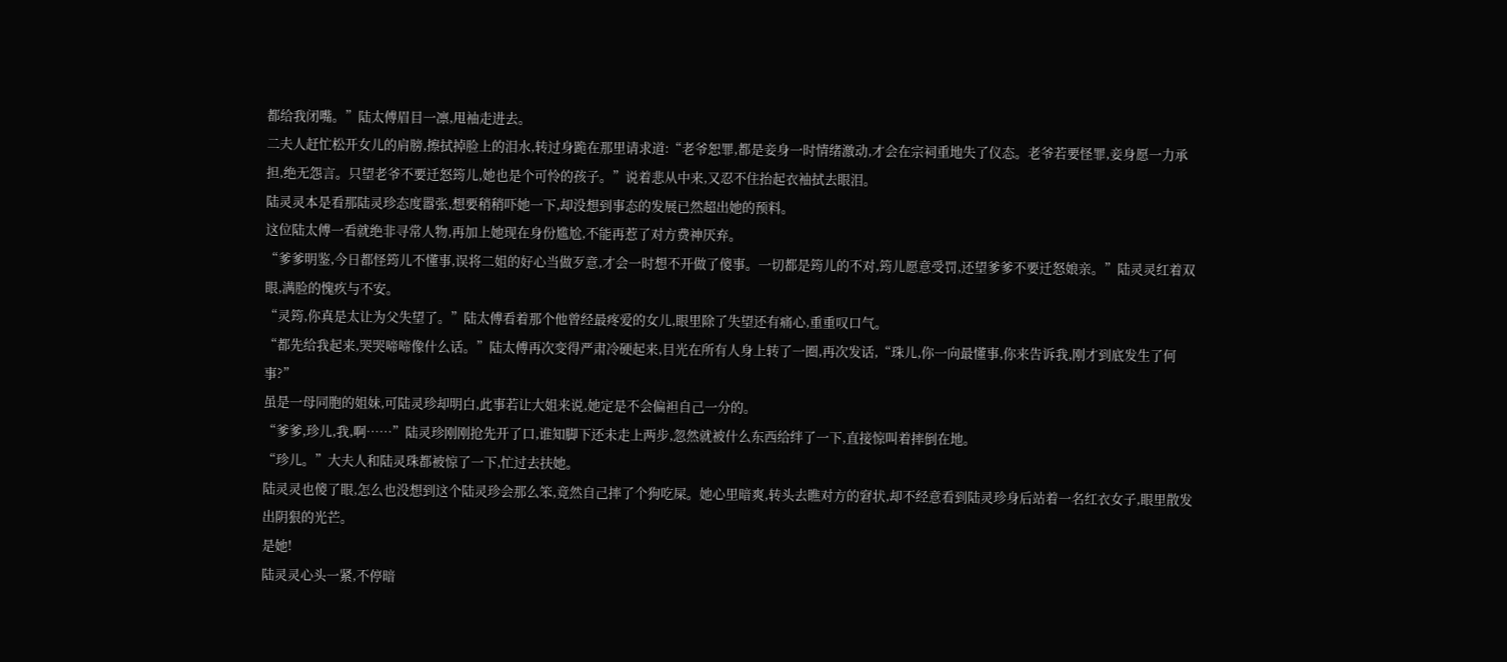都给我闭嘴。”陆太傅眉目一凛,甩袖走进去。
二夫人赶忙松开女儿的肩膀,擦拭掉脸上的泪水,转过身跪在那里请求道:“老爷恕罪,都是妾身一时情绪激动,才会在宗祠重地失了仪态。老爷若要怪罪,妾身愿一力承担,绝无怨言。只望老爷不要迁怒筠儿,她也是个可怜的孩子。”说着悲从中来,又忍不住抬起衣袖拭去眼泪。
陆灵灵本是看那陆灵珍态度嚣张,想要稍稍吓她一下,却没想到事态的发展已然超出她的预料。
这位陆太傅一看就绝非寻常人物,再加上她现在身份尴尬,不能再惹了对方费神厌弃。
“爹爹明鉴,今日都怪筠儿不懂事,误将二姐的好心当做歹意,才会一时想不开做了傻事。一切都是筠儿的不对,筠儿愿意受罚,还望爹爹不要迁怒娘亲。”陆灵灵红着双眼,满脸的愧疚与不安。
“灵筠,你真是太让为父失望了。”陆太傅看着那个他曾经最疼爱的女儿,眼里除了失望还有痛心,重重叹口气。
“都先给我起来,哭哭啼啼像什么话。”陆太傅再次变得严肃冷硬起来,目光在所有人身上转了一圈,再次发话,“珠儿,你一向最懂事,你来告诉我,刚才到底发生了何事?”
虽是一母同胞的姐妹,可陆灵珍却明白,此事若让大姐来说,她定是不会偏袒自己一分的。
“爹爹,珍儿,我,啊……”陆灵珍刚刚抢先开了口,谁知脚下还未走上两步,忽然就被什么东西给绊了一下,直接惊叫着摔倒在地。
“珍儿。”大夫人和陆灵珠都被惊了一下,忙过去扶她。
陆灵灵也傻了眼,怎么也没想到这个陆灵珍会那么笨,竟然自己摔了个狗吃屎。她心里暗爽,转头去瞧对方的窘状,却不经意看到陆灵珍身后站着一名红衣女子,眼里散发出阴狠的光芒。
是她!
陆灵灵心头一紧,不停暗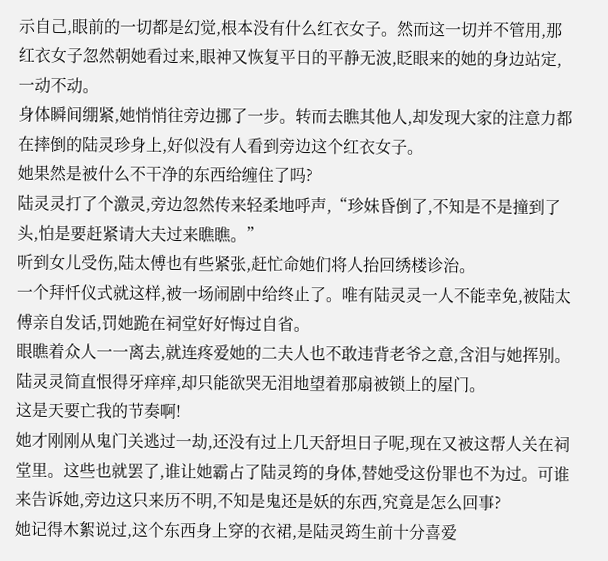示自己,眼前的一切都是幻觉,根本没有什么红衣女子。然而这一切并不管用,那红衣女子忽然朝她看过来,眼神又恢复平日的平静无波,眨眼来的她的身边站定,一动不动。
身体瞬间绷紧,她悄悄往旁边挪了一步。转而去瞧其他人,却发现大家的注意力都在摔倒的陆灵珍身上,好似没有人看到旁边这个红衣女子。
她果然是被什么不干净的东西给缠住了吗?
陆灵灵打了个激灵,旁边忽然传来轻柔地呼声,“珍妹昏倒了,不知是不是撞到了头,怕是要赶紧请大夫过来瞧瞧。”
听到女儿受伤,陆太傅也有些紧张,赶忙命她们将人抬回绣楼诊治。
一个拜忏仪式就这样,被一场闹剧中给终止了。唯有陆灵灵一人不能幸免,被陆太傅亲自发话,罚她跪在祠堂好好悔过自省。
眼瞧着众人一一离去,就连疼爱她的二夫人也不敢违背老爷之意,含泪与她挥别。陆灵灵简直恨得牙痒痒,却只能欲哭无泪地望着那扇被锁上的屋门。
这是天要亡我的节奏啊!
她才刚刚从鬼门关逃过一劫,还没有过上几天舒坦日子呢,现在又被这帮人关在祠堂里。这些也就罢了,谁让她霸占了陆灵筠的身体,替她受这份罪也不为过。可谁来告诉她,旁边这只来历不明,不知是鬼还是妖的东西,究竟是怎么回事?
她记得木絮说过,这个东西身上穿的衣裙,是陆灵筠生前十分喜爱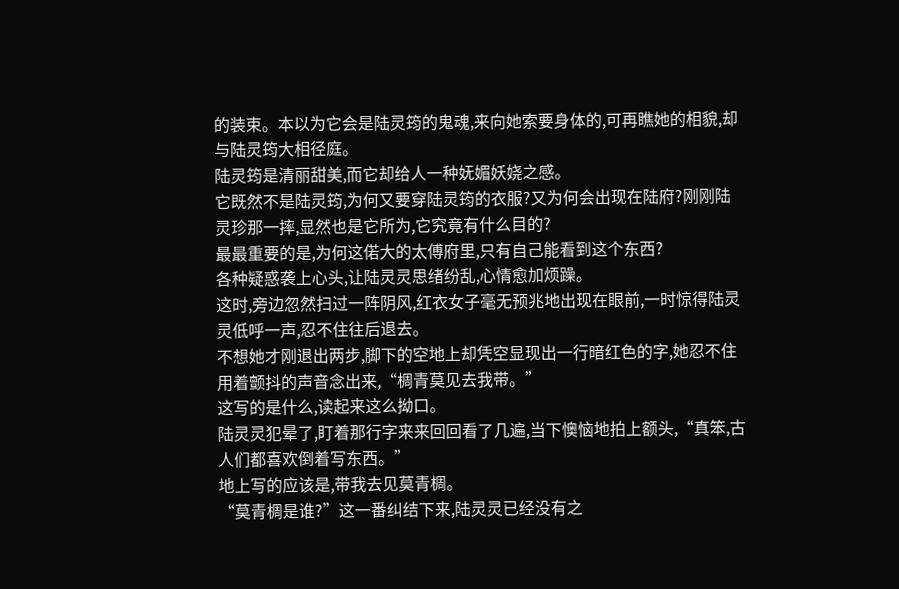的装束。本以为它会是陆灵筠的鬼魂,来向她索要身体的,可再瞧她的相貌,却与陆灵筠大相径庭。
陆灵筠是清丽甜美,而它却给人一种妩媚妖娆之感。
它既然不是陆灵筠,为何又要穿陆灵筠的衣服?又为何会出现在陆府?刚刚陆灵珍那一摔,显然也是它所为,它究竟有什么目的?
最最重要的是,为何这偌大的太傅府里,只有自己能看到这个东西?
各种疑惑袭上心头,让陆灵灵思绪纷乱,心情愈加烦躁。
这时,旁边忽然扫过一阵阴风,红衣女子毫无预兆地出现在眼前,一时惊得陆灵灵低呼一声,忍不住往后退去。
不想她才刚退出两步,脚下的空地上却凭空显现出一行暗红色的字,她忍不住用着颤抖的声音念出来,“椆青莫见去我带。”
这写的是什么,读起来这么拗口。
陆灵灵犯晕了,盯着那行字来来回回看了几遍,当下懊恼地拍上额头,“真笨,古人们都喜欢倒着写东西。”
地上写的应该是,带我去见莫青椆。
“莫青椆是谁?”这一番纠结下来,陆灵灵已经没有之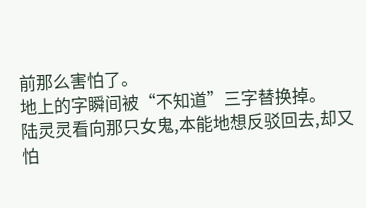前那么害怕了。
地上的字瞬间被“不知道”三字替换掉。
陆灵灵看向那只女鬼,本能地想反驳回去,却又怕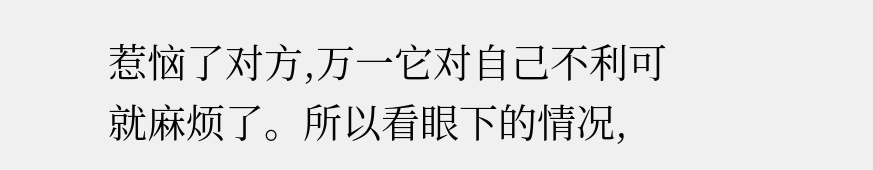惹恼了对方,万一它对自己不利可就麻烦了。所以看眼下的情况,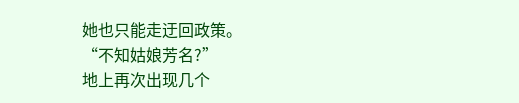她也只能走迂回政策。
“不知姑娘芳名?”
地上再次出现几个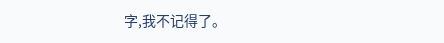字,我不记得了。